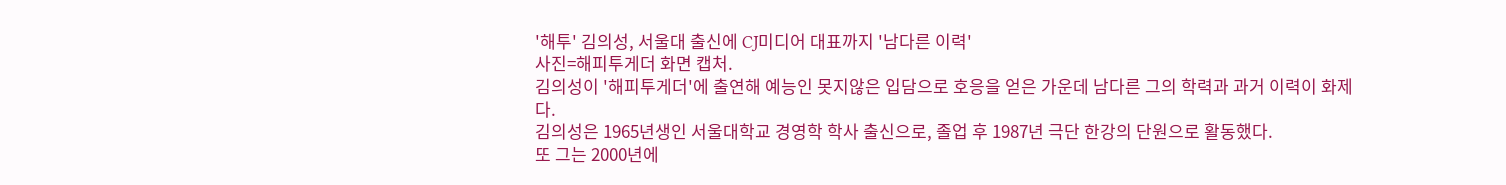'해투' 김의성, 서울대 출신에 CJ미디어 대표까지 '남다른 이력'
사진=해피투게더 화면 캡처.
김의성이 '해피투게더'에 출연해 예능인 못지않은 입담으로 호응을 얻은 가운데 남다른 그의 학력과 과거 이력이 화제다.
김의성은 1965년생인 서울대학교 경영학 학사 출신으로, 졸업 후 1987년 극단 한강의 단원으로 활동했다.
또 그는 2000년에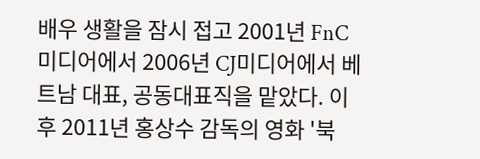배우 생활을 잠시 접고 2001년 FnC미디어에서 2006년 CJ미디어에서 베트남 대표, 공동대표직을 맡았다. 이후 2011년 홍상수 감독의 영화 '북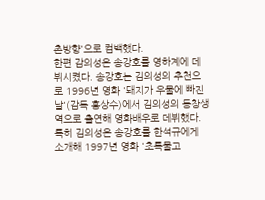촌방향'으로 컴백했다.
한편 감의성은 송강호를 영하계에 데뷔시켰다. 송강호는 김의성의 추천으로 1996년 영화 '돼지가 우물에 빠진 날'(감독 홍상수)에서 김의성의 동창생 역으로 출연해 영화배우로 데뷔했다.
특히 김의성은 송강호를 한석규에게 소개해 1997년 영화 '초록물고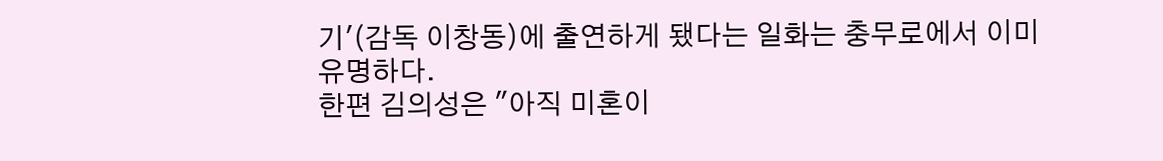기'(감독 이창동)에 출연하게 됐다는 일화는 충무로에서 이미 유명하다.
한편 김의성은 "아직 미혼이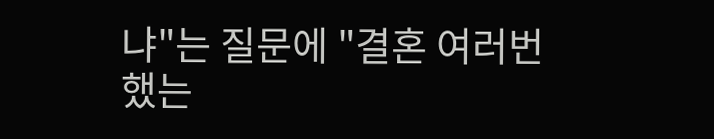냐"는 질문에 "결혼 여러번 했는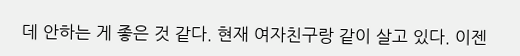데 안하는 게 좋은 것 같다. 현재 여자친구랑 같이 살고 있다. 이젠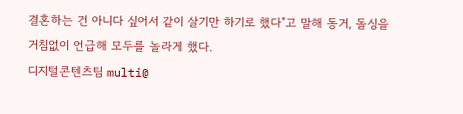결혼하는 건 아니다 싶어서 같이 살기만 하기로 했다"고 말해 동거, 돌싱을 거침없이 언급해 모두를 놀라게 했다.
디지털콘텐츠팀 multi@